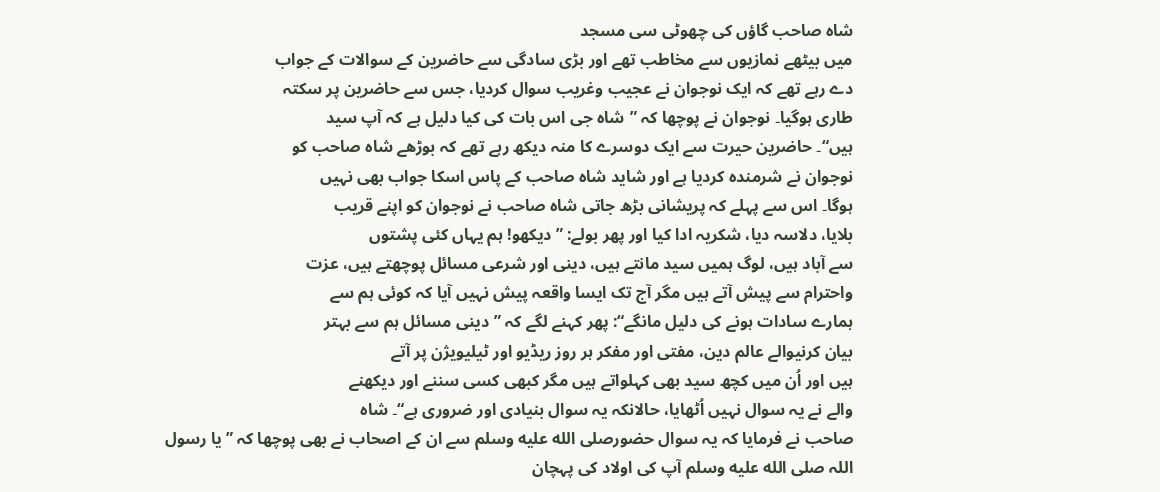شاہ صاحب گاؤں کی چھوٹی سی مسجد
میں بیٹھے نمازیوں سے مخاطب تھے اور بڑی سادگی سے حاضرین کے سوالات کے جواب
دے رہے تھے کہ ایک نوجوان نے عجیب وغریب سوال کردیا، جس سے حاضرین پر سکتہ
طاری ہوگیا۔ نوجوان نے پوچھا کہ ”شاہ جی اس بات کی کیا دلیل ہے کہ آپ سید
ہیں“۔ حاضرین حیرت سے ایک دوسرے کا منہ دیکھ رہے تھے کہ بوڑھے شاہ صاحب کو
نوجوان نے شرمندہ کردیا ہے اور شاید شاہ صاحب کے پاس اسکا جواب بھی نہیں
ہوگا۔ اس سے پہلے کہ پریشانی بڑھ جاتی شاہ صاحب نے نوجوان کو اپنے قریب
بلایا، دلاسہ دیا، شکریہ ادا کیا اور پھر بولے: ”دیکھو! ہم یہاں کئی پشتوں
سے آباد ہیں، لوگ ہمیں سید مانتے ہیں، دینی اور شرعی مسائل پوچھتے ہیں، عزت
واحترام سے پیش آتے ہیں مگر آج تک ایسا واقعہ پیش نہیں آیا کہ کوئی ہم سے
ہمارے سادات ہونے کی دلیل مانگے“: پھر کہنے لگے کہ ”دینی مسائل ہم سے بہتر
بیان کرنیوالے عالم دین، مفتی اور مفکر ہر روز ریڈیو اور ٹیلیویژن پر آتے
ہیں اور اُن میں کچھ سید بھی کہلواتے ہیں مگر کبھی کسی سننے اور دیکھنے
والے نے یہ سوال نہیں اُٹھایا، حالانکہ یہ سوال بنیادی اور ضروری ہے“۔ شاہ
صاحب نے فرمایا کہ یہ سوال حضورصلى الله عليه وسلم سے ان کے اصحاب نے بھی پوچھا کہ ”یا رسول
اللہ صلى الله عليه وسلم آپ کی اولاد کی پہچان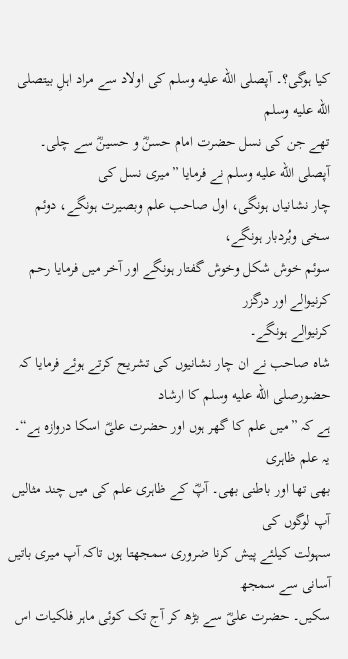کیا ہوگی؟۔ آپصلى الله عليه وسلم کی اولاد سے مراد اہلِ بیتصلى الله عليه وسلم
تھے جن کی نسل حضرت امام حسنؓ و حسینؓ سے چلی۔ آپصلى الله عليه وسلم نے فرمایا ”میری نسل کی
چار نشانیاں ہونگی، اول صاحب علم وبصیرت ہونگے، دوئم سخی وبُردبار ہونگے،
سوئم خوش شکل وخوش گفتار ہونگے اور آخر میں فرمایا رحم کرنیوالے اور درگزر
کرنیوالے ہونگے۔
شاہ صاحب نے ان چار نشانیوں کی تشریح کرتے ہوئے فرمایا کہ حضورصلى الله عليه وسلم کا ارشاد
ہے کہ ”میں علم کا گھر ہوں اور حضرت علیؓ اسکا دروازہ ہے“۔ یہ علم ظاہری
بھی تھا اور باطنی بھی۔ آپؓ کے ظاہری علم کی میں چند مثالیں آپ لوگوں کی
سہولت کیلئے پیش کرنا ضروری سمجھتا ہوں تاکہ آپ میری باتیں آسانی سے سمجھ
سکیں۔ حضرت علیؓ سے بڑھ کر آج تک کوئی ماہر فلکیات اس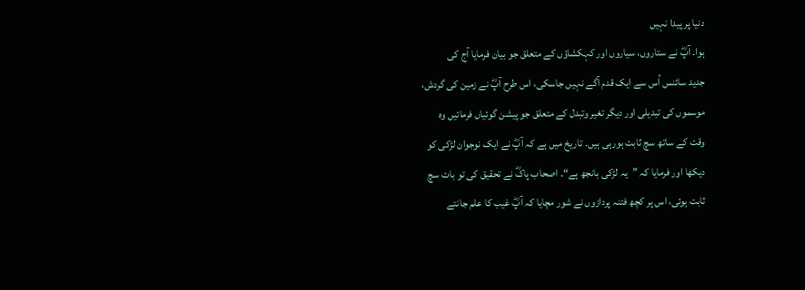دنیا پر پیدا نہیں
ہوا۔ آپؓ نے ستاروں، سیاروں اور کہکشاؤں کے متعلق جو بیان فرمایا آج کی
جدید سائنس اُس سے ایک قدم آگے نہیں جاسکی، اس طرح آپؓ نے زمین کی گردش،
موسموں کی تبدیلی اور دیگر تغیر وتبدل کے متعلق جو پیشن گوئیاں فرمائیں وہ
وقت کے ساتھ سچ ثابت ہورہی ہیں۔ تاریخ میں ہے کہ آپؓ نے ایک نوجوان لڑکی کو
دیکھا اور فرمایا کہ ”یہ لڑکی بانجھ ہے“۔ اصحاب پاکؓ نے تحقیق کی تو بات سچ
ثابت ہوئی، اس پر کچھ فتنہ پردازوں نے شور مچایا کہ آپؓ غیب کا علم جانتے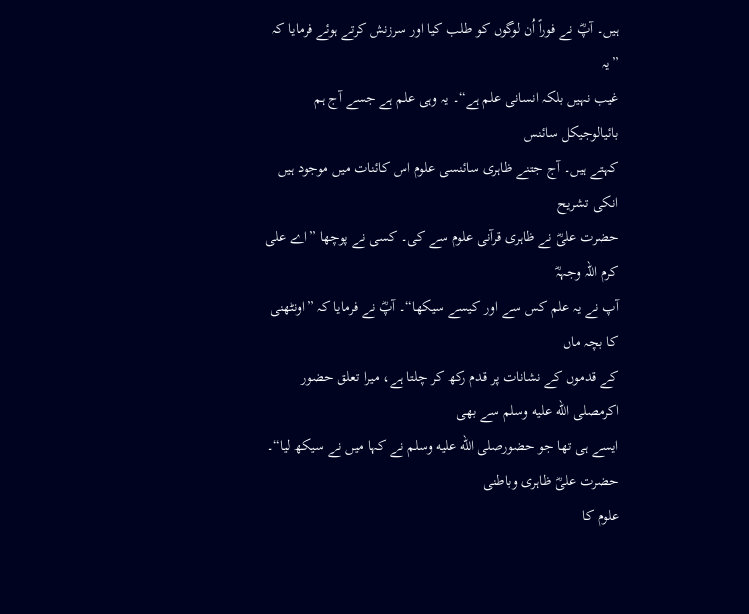ہیں۔ آپؓ نے فوراً اُن لوگوں کو طلب کیا اور سرزنش کرتے ہوئے فرمایا کہ ”یہ
غیب نہیں بلکہ انسانی علم ہے“۔ یہ وہی علم ہے جسے آج ہم بائیالوجیکل سائنس
کہتے ہیں۔ آج جتنے ظاہری سائنسی علوم اس کائنات میں موجود ہیں انکی تشریح
حضرت علیؓ نے ظاہری قرآنی علوم سے کی۔ کسی نے پوچھا ”اے علی کرم اللہ وجہہؓ
آپ نے یہ علم کس سے اور کیسے سیکھا“۔ آپؓ نے فرمایا کہ ”اونٹھنی کا بچہ ماں
کے قدموں کے نشانات پر قدم رکھ کر چلتا ہے، میرا تعلق حضور اکرمصلى الله عليه وسلم سے بھی
ایسے ہی تھا جو حضورصلى الله عليه وسلم نے کہا میں نے سیکھ لیا“۔ حضرت علیؓ ظاہری وباطنی
علوم کا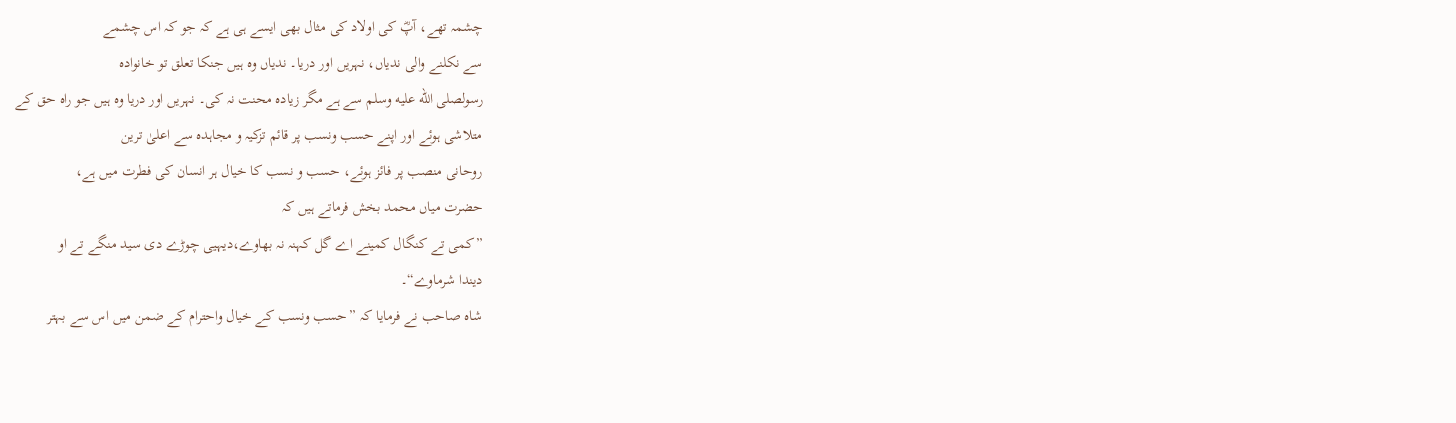چشمہ تھے، آپؓ کی اولاد کی مثال بھی ایسے ہی ہے کہ جو کہ اس چشمے
سے نکلنے والی ندیاں، نہریں اور دریا۔ ندیاں وہ ہیں جنکا تعلق تو خانوادہ
رسولصلى الله عليه وسلم سے ہے مگر زیادہ محنت نہ کی۔ نہریں اور دریا وہ ہیں جو راہ حق کے
متلاشی ہوئے اور اپنے حسب ونسب پر قائم تزکیہ و مجاہدہ سے اعلیٰ ترین
روحانی منصب پر فائز ہوئے، حسب و نسب کا خیال ہر انسان کی فطرت میں ہے،
حضرت میاں محمد بخش فرماتے ہیں کہ
”کمی تے کنگال کمینے اے گل کہنہ نہ بھاوے،دیہیی چوڑے دی سید منگے تے او
دیندا شرماوے“۔
شاہ صاحب نے فرمایا کہ ”حسب ونسب کے خیال واحترام کے ضمن میں اس سے بہتر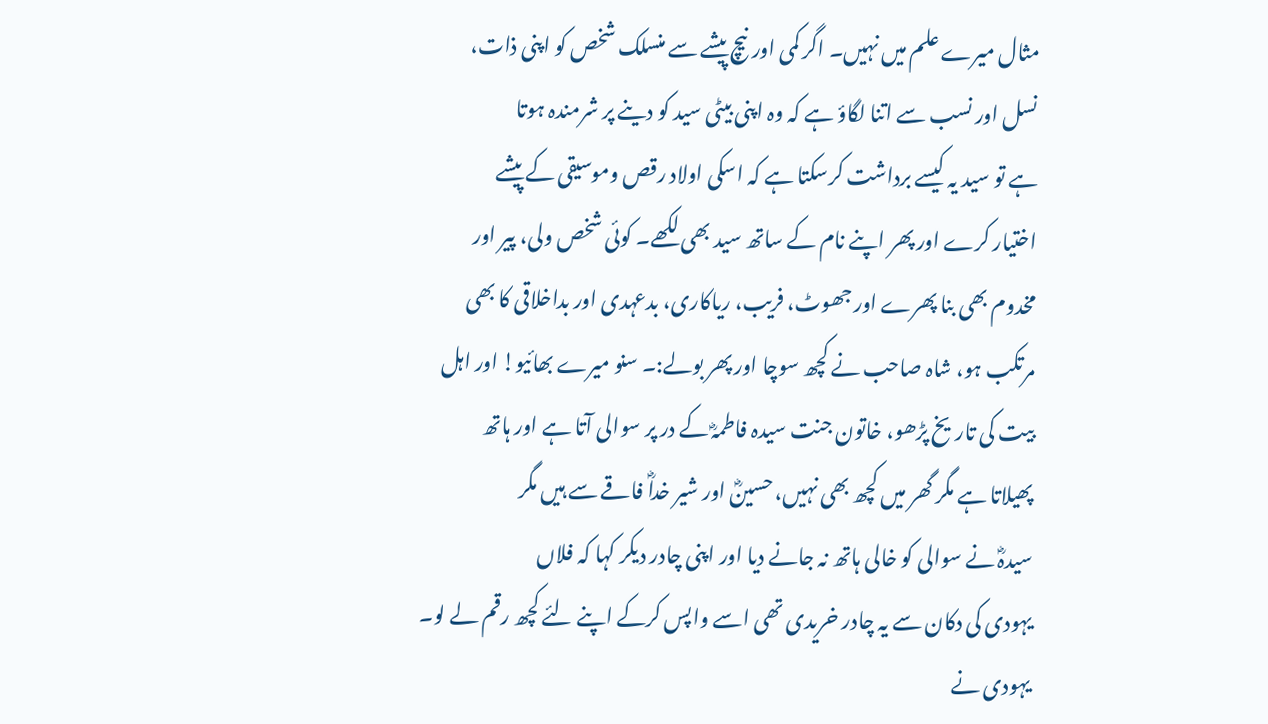مثال میرے علم میں نہیں۔ اگر کمی اور نیچ پیشے سے منسلک شخص کو اپنی ذات،
نسل اور نسب سے اتنا لگاؤ ہے کہ وہ اپنی بیٹی سید کو دینے پر شرمندہ ہوتا
ہے تو سید یہ کیسے برداشت کرسکتا ہے کہ اسکی اولاد رقص وموسیقی کے پیشے
اختیار کرے اور پھر اپنے نام کے ساتھ سید بھی لکھے۔ کوئی شخص ولی، پیر اور
مخدوم بھی بنا پھرے اور جھوٹ، فریب، ریاکاری، بدعہدی اور بداخلاقی کا بھی
مرتکب ہو، شاہ صاحب نے کچھ سوچا اور پھر بولے:۔ سنو میرے بھائیو! اور اہل
بیت کی تاریخ پڑھو، خاتون جنت سیدہ فاطمہؓ کے در پر سوالی آتا ہے اور ہاتھ
پھیلاتا ہے مگر گھر میں کچھ بھی نہیں، حسینؓ اور شیر خداؓ فاقے سے ہیں مگر
سیدہؓ نے سوالی کو خالی ہاتھ نہ جانے دیا اور اپنی چادر دیکر کہا کہ فلاں
یہودی کی دکان سے یہ چادر خریدی تھی اسے واپس کرکے اپنے لئے کچھ رقم لے لو۔
یہودی نے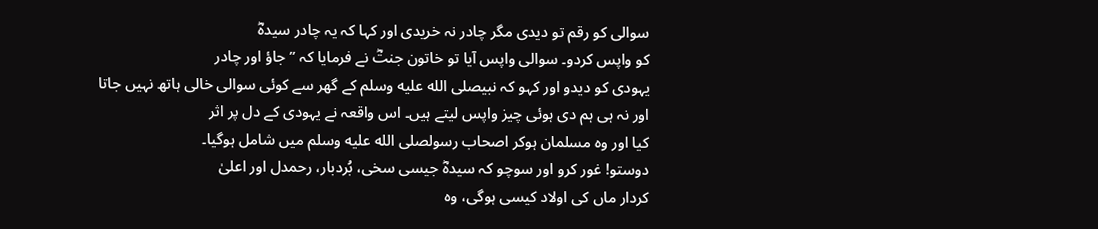سوالی کو رقم تو دیدی مگر چادر نہ خریدی اور کہا کہ یہ چادر سیدہؓ
کو واپس کردو۔ سوالی واپس آیا تو خاتون جنتؓ نے فرمایا کہ ”جاؤ اور چادر
یہودی کو دیدو اور کہو کہ نبیصلى الله عليه وسلم کے گھر سے کوئی سوالی خالی ہاتھ نہیں جاتا
اور نہ ہی ہم دی ہوئی چیز واپس لیتے ہیں۔ اس واقعہ نے یہودی کے دل پر اثر
کیا اور وہ مسلمان ہوکر اصحاب رسولصلى الله عليه وسلم میں شامل ہوگیا۔
دوستو! غور کرو اور سوچو کہ سیدہؓ جیسی سخی، بُردبار، رحمدل اور اعلیٰ
کردار ماں کی اولاد کیسی ہوگی، وہ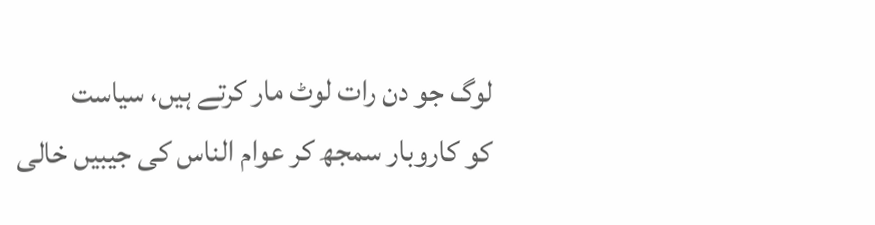لوگ جو دن رات لوٹ مار کرتے ہیں، سیاست
کو کاروبار سمجھ کر عوام الناس کی جیبیں خالی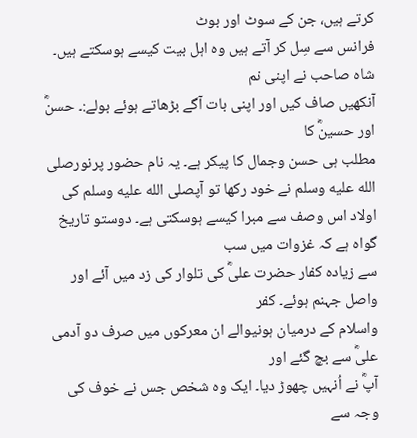کرتے ہیں، جن کے سوٹ اور بوٹ
فرانس سے سِل کر آتے ہیں وہ اہل بیت کیسے ہوسکتے ہیں۔ شاہ صاحب نے اپنی نم
آنکھیں صاف کیں اور اپنی بات آگے بڑھاتے ہوئے بولے:۔ حسنؓ اور حسینؓ کا
مطلب ہی حسن وجمال کا پیکر ہے۔ یہ نام حضور پرنورصلى الله عليه وسلم نے خود رکھا تو آپصلى الله عليه وسلم کی
اولاد اس وصف سے مبرا کیسے ہوسکتی ہے۔ دوستو تاریخ گواہ ہے کہ غزوات میں سب
سے زیادہ کفار حضرت علیؓ کی تلوار کی زد میں آئے اور واصل جہنم ہوئے۔ کفر
واسلام کے درمیان ہونیوالے ان معرکوں میں صرف دو آدمی علیؓ سے بچ گئے اور
آپؓ نے اُنہیں چھوڑ دیا۔ ایک وہ شخص جس نے خوف کی وجہ سے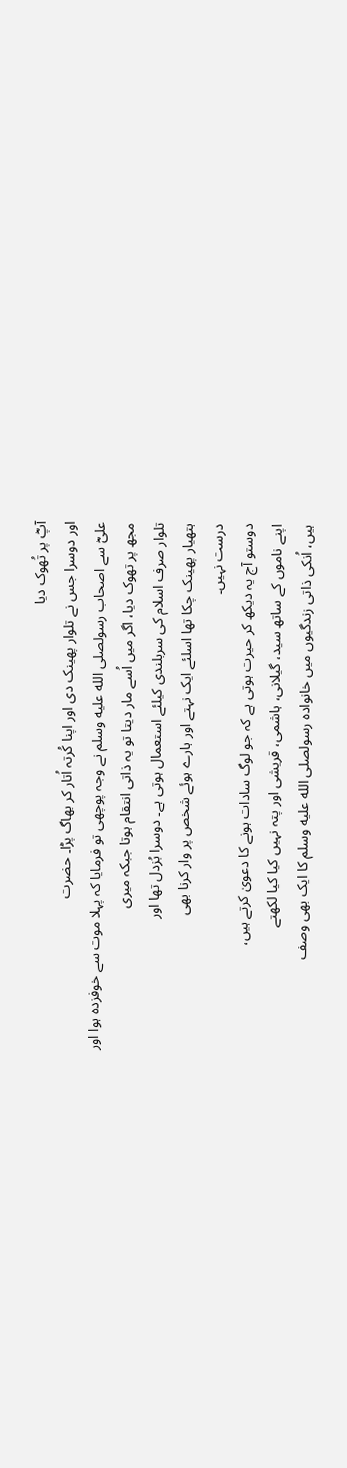آپؓ پر تُھوک دیا
اور دوسرا جس نے تلوار پھینک دی اور اپنا کُرتہ اُتار کر بھاگ پڑا۔ حضرت
علیؓ سے اصحاب رسولصلى الله عليه وسلم نے وجہ پوچھی تو فرمایا کہ پہلا موت سے خوفزدہ ہوا اور
مجھ پر تھوک دیا، اگر میں اُسے مار دیتا تو یہ ذاتی انتقام ہوتا جبکہ میری
تلوار صرف اسلام کی سربلندی کیلئے استعمال ہوتی ہے۔ دوسرا بُزدل تھا اور
ہتھیار پھینک چکا تھا اسلئے ایک نہتے اور ہارے ہوئے شخص پر وار کرنا بھی
درست نہیں۔
دوستو آج یہ دیکھ کر حیرت ہوتی ہے کہ جو لوگ سادات ہونے کا دعویٰ کرتے ہیں،
اپنے ناموں کے ساتھ سید، گیلانی، ہاشمی، قریشی اور پتہ نہیں کیا کیا لکھتے
ہیں، اُنکی ذاتی زندگیوں میں خانوادہ رسولصلى الله عليه وسلم کا ایک بھی وصف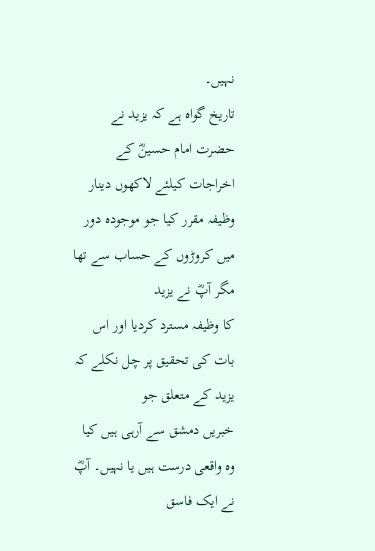نہیں۔
تاریخ گواہ ہے کہ یزید نے حضرت امام حسینؓ کے اخراجات کیلئے لاکھوں دینار
وظیفہ مقرر کیا جو موجودہ دور میں کروڑوں کے حساب سے تھا مگر آپؓ نے یزید
کا وظیفہ مسترد کردیا اور اس بات کی تحقیق پر چل نکلے کہ یزید کے متعلق جو
خبریں دمشق سے آرہی ہیں کیا وہ واقعی درست ہیں یا نہیں۔ آپؓ نے ایک فاسق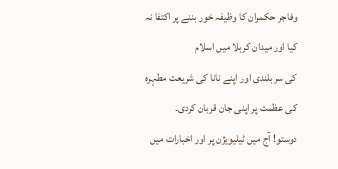وفاجر حکمران کا وظیفہ خور بننے پر اکتفا نہ کیا اور میدان کربلا میں اسلام
کی سربلندی اور اپنے نانا کی شریعت مطہرہ کی عظمت پر اپنی جان قربان کردی۔
دوستو! آج میں ٹیلیویژن پر اور اخبارات میں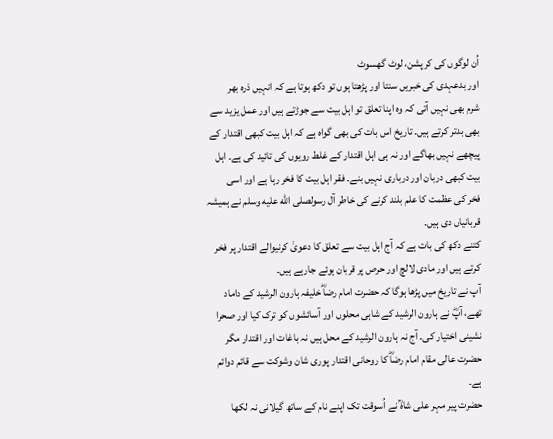اُن لوگوں کی کرپشن، لوٹ گھسوٹ
اور بدعہدی کی خبریں سنتا اور پڑھتا ہوں تو دکھ ہوتا ہے کہ انہیں ذرہ بھر
شرم بھی نہیں آتی کہ وہ اپنا تعلق تو اہل بیت سے جوڑتے ہیں اور عمل یزید سے
بھی بدتر کرتے ہیں۔ تاریخ اس بات کی بھی گواہ ہے کہ اہل بیت کبھی اقتدار کے
پیچھے نہیں بھاگے اور نہ ہی اہل اقتدار کے غلط رویوں کی تائید کی ہے۔ اہل
بیت کبھی دربان اور درباری نہیں بنے۔ فقر اہل بیت کا فخر رہا ہے اور اسی
فخر کی عظمت کا علم بلند کرنے کی خاطر آل رسولصلى الله عليه وسلم نے ہمیشہ قربانیاں دی ہیں۔
کتنے دکھ کی بات ہے کہ آج اہل بیت سے تعلق کا دعویٰ کرنیوالے اقتدار پر فخر
کرتے ہیں اور مادی لالچ اور حرص پر قربان ہوئے جارہے ہیں۔
آپ نے تاریخ میں پڑھا ہوگا کہ حضرت امام رضاؓ خلیفہ ہارون الرشید کے داماد
تھے، آپؓ نے ہارون الرشید کے شاہی محلوں اور آسائشوں کو ترک کیا اور صحرا
نشینی اختیار کی۔ آج نہ ہارون الرشید کے محل ہیں نہ باغات اور اقتدار مگر
حضرت عالی مقام امام رضاؓ کا روحانی اقتدار پوری شان وشوکت سے قائم دوائم
ہے۔
حضرت پیر مہر علی شاہؒ نے اُسوقت تک اپنے نام کے ساتھ گیلانی نہ لکھا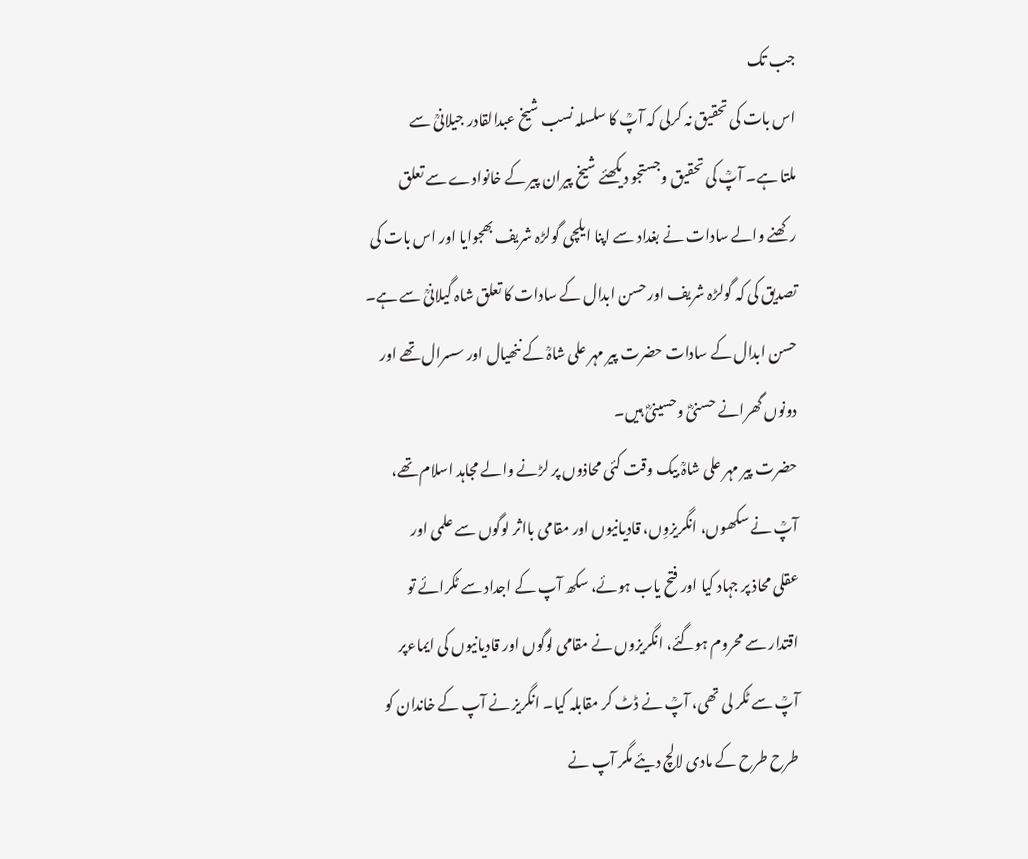جب تک
اس بات کی تحقیق نہ کرلی کہ آپؒ کا سلسلہ نسب شیخ عبدالقادر جیلانیؒ سے
ملتا ہے۔ آپؒ کی تحقیق وجستجو دیکھئے شیخ پیران پیر کے خانوادے سے تعلق
رکھنے والے سادات نے بغداد سے اپنا ایلچی گولڑہ شریف بھجوایا اور اس بات کی
تصدیق کی کہ گولڑہ شریف اور حسن ابدال کے سادات کا تعلق شاہ گیلانیؒ سے ہے۔
حسن ابدال کے سادات حضرت پیر مہر علی شاہؒ کے ننھیال اور سسرال تھے اور
دونوں گھرانے حسنیؓ وحسینیؓ ہیں۔
حضرت پیر مہر علی شاہؒ بیک وقت کئی محاذوں پر لڑنے والے مجاہد اسلام تھے،
آپؒ نے سکھوں، انگریزوِں، قادیانیوں اور مقامی بااثر لوگوں سے علمی اور
عقلی محاذ پر جہاد کیا اور فتح یاب ہوئے، سکھ آپ کے اجداد سے ٹکرائے تو
اقتدار سے محروم ہوگئے، انگریزوں نے مقامی لوگوں اور قادیانیوں کی ایماءپر
آپؒ سے ٹکر لی تھی، آپؒ نے ڈٹ کر مقابلہ کیا۔ انگریز نے آپ کے خاندان کو
طرح طرح کے مادی لالچ دیئے مگر آپ نے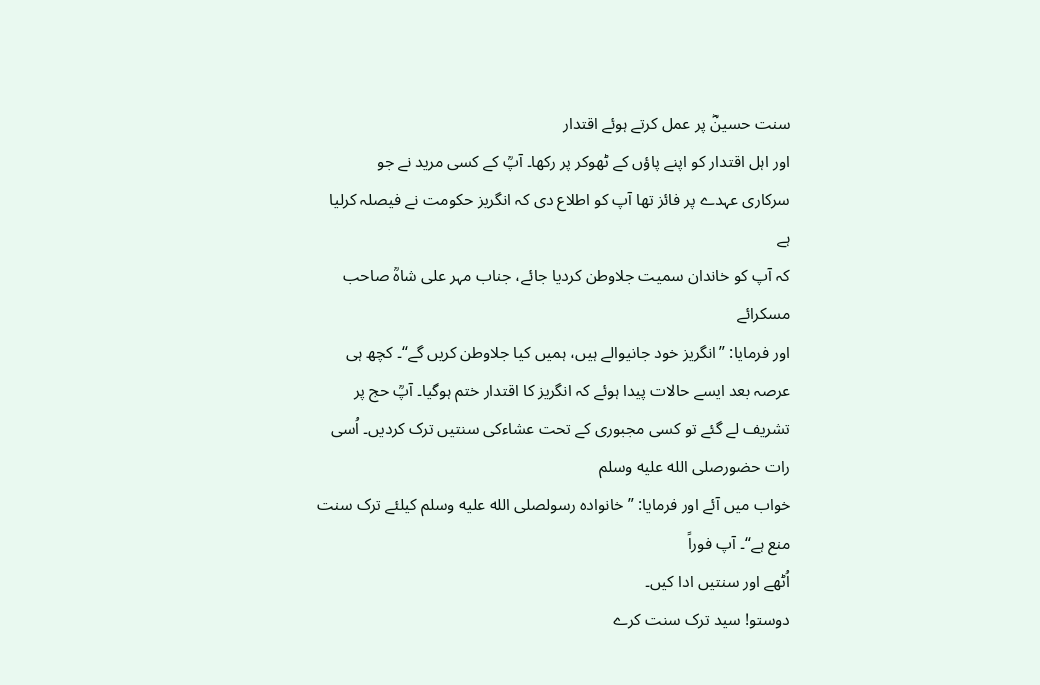سنت حسینؓ پر عمل کرتے ہوئے اقتدار
اور اہل اقتدار کو اپنے پاؤں کے ٹھوکر پر رکھا۔ آپؒ کے کسی مرید نے جو
سرکاری عہدے پر فائز تھا آپ کو اطلاع دی کہ انگریز حکومت نے فیصلہ کرلیا ہے
کہ آپ کو خاندان سمیت جلاوطن کردیا جائے، جناب مہر علی شاہؒ صاحب مسکرائے
اور فرمایا: ”انگریز خود جانیوالے ہیں، ہمیں کیا جلاوطن کریں گے“۔ کچھ ہی
عرصہ بعد ایسے حالات پیدا ہوئے کہ انگریز کا اقتدار ختم ہوگیا۔ آپؒ حج پر
تشریف لے گئے تو کسی مجبوری کے تحت عشاءکی سنتیں ترک کردیں۔ اُسی رات حضورصلى الله عليه وسلم
خواب میں آئے اور فرمایا: ”خانوادہ رسولصلى الله عليه وسلم کیلئے ترک سنت منع ہے“۔ آپ فوراً
اُٹھے اور سنتیں ادا کیں۔
دوستو! سید ترک سنت کرے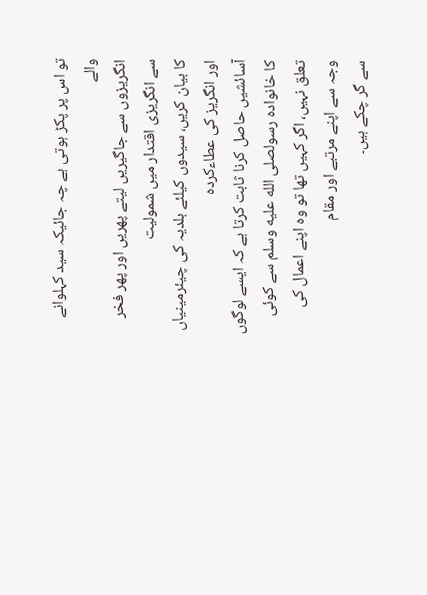تو اس پر پکڑ ہوتی ہے چہ جائیکہ سید کہلوانے والے
انگریزوں سے جاگیریں لیتے پھریں اور پھر فخر سے انگریزی اقتدار میں شمولیت
کا بیان کریں، سیدوں کیلئے بلدیہ کی چیئرمینیاں اور انگریز کی عطاءکردہ
آسائشیں حاصل کرنا ثابت کرتا ہے کہ ایسے لوگوں کا خانوادہ رسولصلى الله عليه وسلم سے کوئی
تعلق نہیں، اگر کہیں تھا تو وہ اپنے اعمال کی وجہ سے اپنے مرتبے اور مقام
سے گر چکے ہیں۔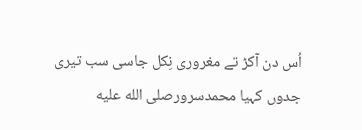اُس دن آکڑ تے مغروری نِکل جاسی سب تیری
جدوں کہیا محمدسرورصلى الله عليه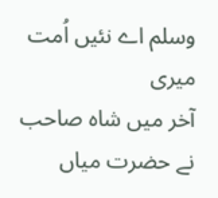وسلم اے نئیں اُمت میری
آخر میں شاہ صاحب نے حضرت میاں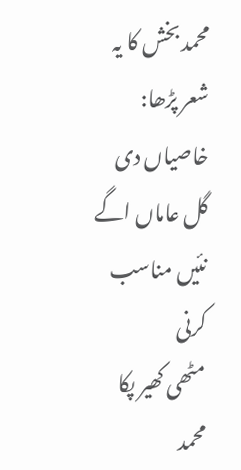محمد بخش کا یہ شعر پڑھا:
خاصیاں دی گل عاماں اگے نئیں مناسب کرنی
مٹھی کھیر پکا محمد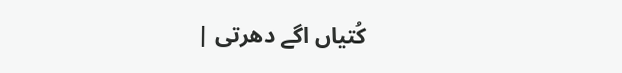کُتیاں اگے دھرتی |